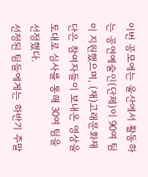이번 공모에는 울산에서 활동하는 공연예술인(단체)이 90여 팀이 지원했으며, (재)고래문화재단은 참여자들이 보내온 영상을 토대로 심사를 통해 30여 팀을 선정했다.
선정된 팀들에게는 하반기 주말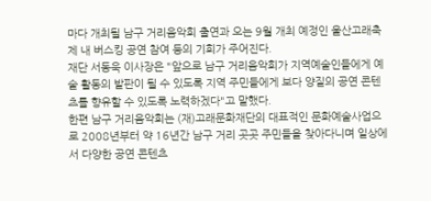마다 개최될 남구 거리음악회 출연과 오는 9월 개최 예정인 울산고래축제 내 버스킹 공연 참여 등의 기회가 주어진다.
재단 서동욱 이사장은 "앞으로 남구 거리음악회가 지역예술인들에게 예술 활동의 발판이 될 수 있도록 지역 주민들에게 보다 양질의 공연 콘텐츠를 향유할 수 있도록 노력하겠다"고 말했다.
한편 남구 거리음악회는 (재)고래문화재단의 대표적인 문화예술사업으로 2008년부터 약 16년간 남구 거리 곳곳 주민들을 찾아다니며 일상에서 다양한 공연 콘텐츠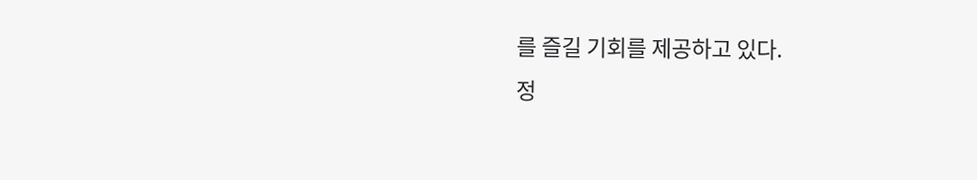를 즐길 기회를 제공하고 있다.
정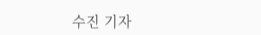수진 기자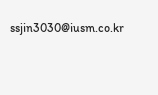ssjin3030@iusm.co.kr